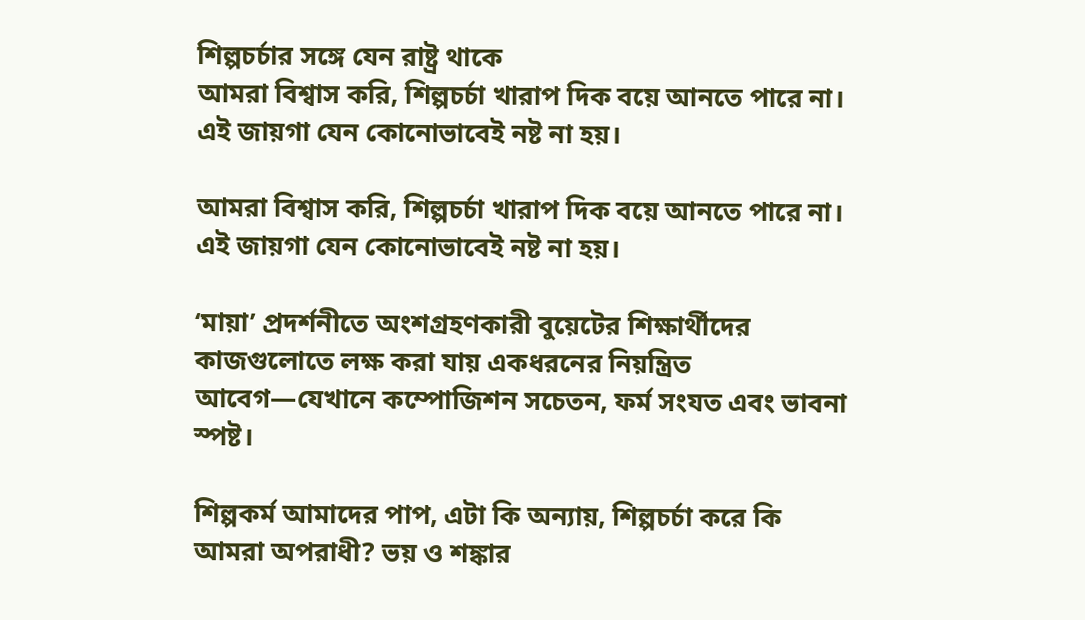শিল্পচর্চার সঙ্গে যেন রাষ্ট্র থাকে
আমরা বিশ্বাস করি, শিল্পচর্চা খারাপ দিক বয়ে আনতে পারে না। এই জায়গা যেন কোনোভাবেই নষ্ট না হয়।

আমরা বিশ্বাস করি, শিল্পচর্চা খারাপ দিক বয়ে আনতে পারে না। এই জায়গা যেন কোনোভাবেই নষ্ট না হয়।

‘মায়া’ প্রদর্শনীতে অংশগ্রহণকারী বুয়েটের শিক্ষার্থীদের কাজগুলোতে লক্ষ করা যায় একধরনের নিয়ন্ত্রিত আবেগ—যেখানে কম্পোজিশন সচেতন, ফর্ম সংযত এবং ভাবনা স্পষ্ট।

শিল্পকর্ম আমাদের পাপ, এটা কি অন্যায়, শিল্পচর্চা করে কি আমরা অপরাধী? ভয় ও শঙ্কার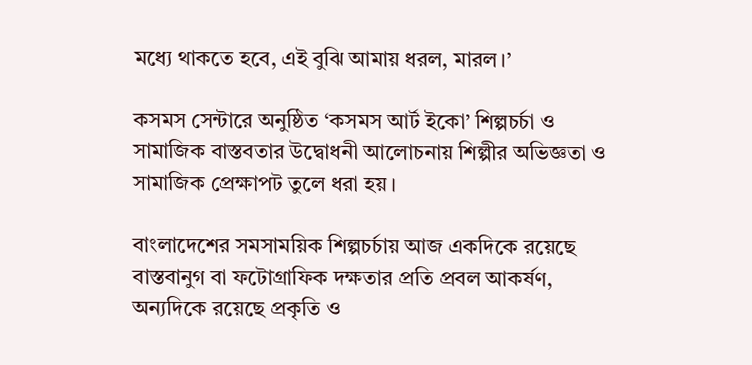মধ্যে থাকতে হবে, এই বুঝি আমায় ধরল, মারল।’

কসমস সেন্টারে অনুষ্ঠিত ‘কসমস আর্ট ইকো’ শিল্পচর্চা ও সামাজিক বাস্তবতার উদ্বোধনী আলোচনায় শিল্পীর অভিজ্ঞতা ও সামাজিক প্রেক্ষাপট তুলে ধরা হয়।

বাংলাদেশের সমসাময়িক শিল্পচর্চায় আজ একদিকে রয়েছে বাস্তবানুগ বা ফটোগ্রাফিক দক্ষতার প্রতি প্রবল আকর্ষণ, অন্যদিকে রয়েছে প্রকৃতি ও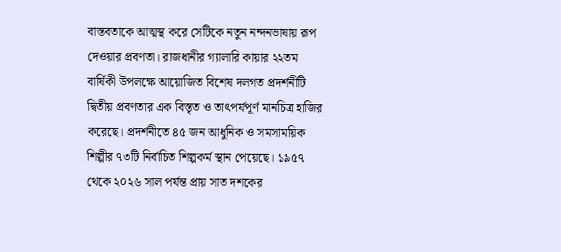বাস্তবতাকে আত্মস্থ করে সেটিকে নতুন নন্দনভাষায় রূপ দেওয়ার প্রবণতা। রাজধানীর গ্যালারি কায়ার ২২তম বার্ষিকী উপলক্ষে আয়োজিত বিশেষ দলগত প্রদর্শনীটি দ্বিতীয় প্রবণতার এক বিস্তৃত ও তাৎপর্যপূর্ণ মানচিত্র হাজির করেছে। প্রদর্শনীতে ৪৫ জন আধুনিক ও সমসাময়িক শিল্পীর ৭৩টি নির্বাচিত শিল্পকর্ম স্থান পেয়েছে। ১৯৫৭ থেকে ২০২৬ সাল পর্যন্ত প্রায় সাত দশকের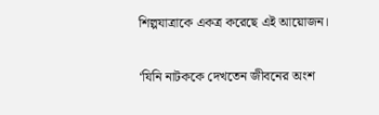শিল্পযাত্রাকে একত্র করেছে এই আয়োজন।

‘যিনি নাটককে দেখতেন জীবনের অংশ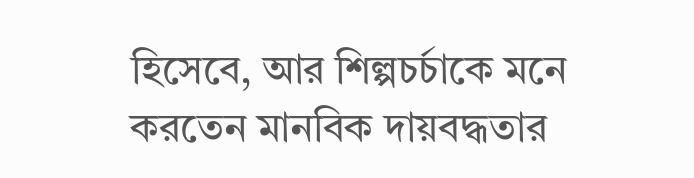হিসেবে, আর শিল্পচর্চাকে মনে করতেন মানবিক দায়বদ্ধতার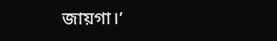জায়গা।’